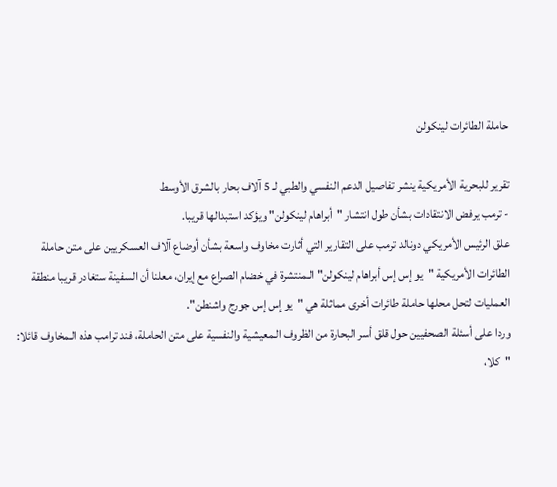حاملة الطائرات لينكولن

تقرير للبحرية الأمريكية ينشر تفاصيل الدعم النفسي والطبي لـ 5 آلاف بحار بالشرق الأوسط
- ترمب يرفض الانتقادات بشأن طول انتشار "أبراهام لينكولن" ويؤكد استبدالها قريبا.
علق الرئيس الأمريكي دونالد ترمب على التقارير التي أثارت مخاوف واسعة بشأن أوضاع آلاف العسكريين على متن حاملة الطائرات الأمريكية "يو إس إس أبراهام لينكولن" الـمنتشرة في خضام الصراع مع إيران، معلنا أن السفينة ستغادر قريبا منطقة العمليات لتحل محلها حاملة طائرات أخرى مماثلة هي "يو إس إس جورج واشنطن".
وردا على أسئلة الصحفيين حول قلق أسر البحارة من الظروف الـمعيشية والنفسية على متن الحاملة، فند ترامب هذه الـمخاوف قائلا: "كلا،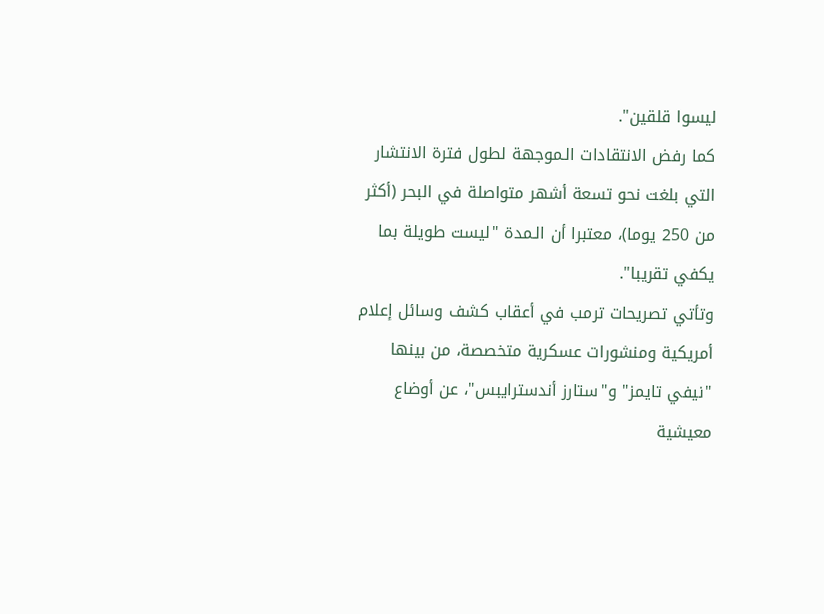ليسوا قلقين".
كما رفض الانتقادات الـموجهة لطول فترة الانتشار التي بلغت نحو تسعة أشهر متواصلة في البحر (أكثر من 250 يوما)، معتبرا أن الـمدة "ليست طويلة بما يكفي تقريبا".
وتأتي تصريحات ترمب في أعقاب كشف وسائل إعلام أمريكية ومنشورات عسكرية متخصصة، من بينها "نيفي تايمز" و"ستارز أندسترايبس"، عن أوضاع معيشية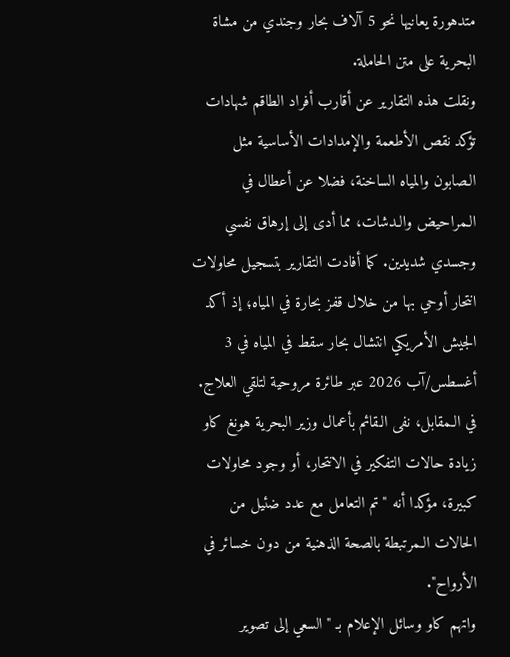متدهورة يعانيها نحو 5 آلاف بحار وجندي من مشاة البحرية على متن الحاملة.
ونقلت هذه التقارير عن أقارب أفراد الطاقم شهادات تؤكد نقص الأطعمة والإمدادات الأساسية مثل الـصابون والمياه الساخنة، فضلا عن أعطال في الـمراحيض والـدشات، مما أدى إلى إرهاق نفسي وجسدي شديدين. كما أفادت التقارير بتسجيل محاولات انتحار أوحي بها من خلال قفز بحارة في المياه؛ إذ أكد الجيش الأمريكي انتشال بحار سقط في المياه في 3 أغسطس/آب 2026 عبر طائرة مروحية لتلقي العلاج.
في الـمقابل، نفى الـقائم بأعمال وزير البحرية هونغ كاو زيادة حالات التفكير في الانتحار، أو وجود محاولات كبيرة، مؤكدا أنه "تم التعامل مع عدد ضئيل من الحالات الـمرتبطة بالصحة الذهنية من دون خسائر في الأرواح".
واتهم كاو وسائل الإعلام بـ "السعي إلى تصوير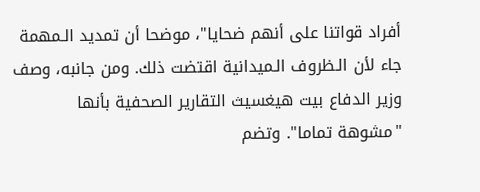أفراد قواتنا على أنهم ضحايا"، موضحا أن تمديد الـمهمة جاء لأن الـظروف الـميدانية اقتضت ذلك. ومن جانبه، وصف وزير الدفاع بيت هيغسيث التقارير الصحفية بأنها "مشوهة تماما". وتضم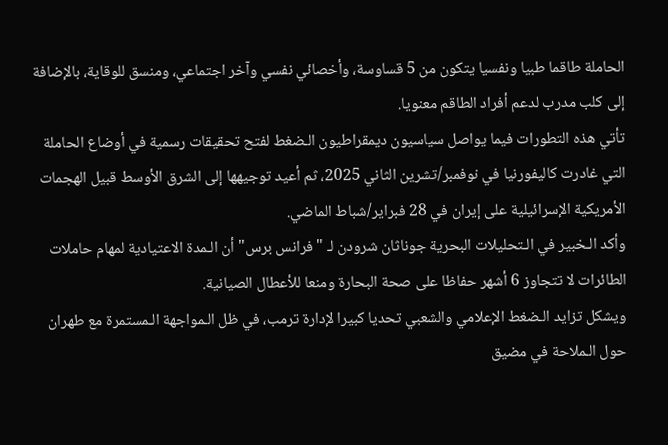الحاملة طاقما طبيا ونفسيا يتكون من 5 قساوسة، وأخصائي نفسي وآخر اجتماعي، ومنسق للوقاية، بالإضافة إلى كلب مدرب لدعم أفراد الطاقم معنويا.
تأتي هذه التطورات فيما يواصل سياسيون ديمقراطيون الـضغط لفتح تحقيقات رسمية في أوضاع الحاملة التي غادرت كاليفورنيا في نوفمبر/تشرين الثاني 2025، ثم أعيد توجيهها إلى الشرق الأوسط قبيل الهجمات الأمريكية الإسرائيلية على إيران في 28 فبراير/شباط الماضي.
وأكد الـخبير في الـتحليلات البحرية جوناثان شرودن لـ "فرانس برس" أن الـمدة الاعتيادية لمهام حاملات الطائرات لا تتجاوز 6 أشهر حفاظا على صحة البحارة ومنعا للأعطال الصيانية.
ويشكل تزايد الـضغط الإعلامي والشعبي تحديا كبيرا لإدارة ترمب، في ظل الـمواجهة الـمستمرة مع طهران حول الـملاحة في مضيق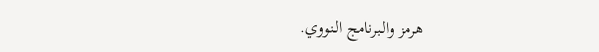هرمز والـبرنامج الـنووي.